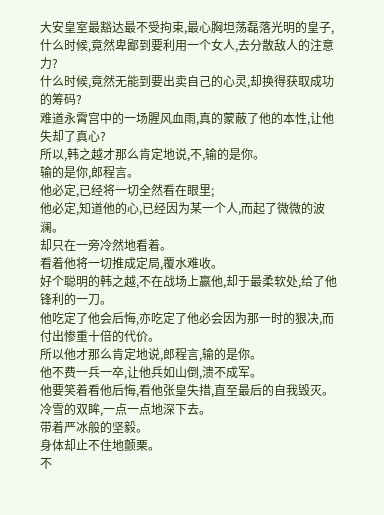大安皇室最豁达最不受拘束,最心胸坦荡磊落光明的皇子,什么时候,竟然卑鄙到要利用一个女人,去分散敌人的注意力?
什么时候,竟然无能到要出卖自己的心灵,却换得获取成功的筹码?
难道永霄宫中的一场腥风血雨,真的蒙蔽了他的本性,让他失却了真心?
所以,韩之越才那么肯定地说,不,输的是你。
输的是你,郎程言。
他必定,已经将一切全然看在眼里;
他必定,知道他的心,已经因为某一个人,而起了微微的波澜。
却只在一旁冷然地看着。
看着他将一切推成定局,覆水难收。
好个聪明的韩之越,不在战场上赢他,却于最柔软处,给了他锋利的一刀。
他吃定了他会后悔,亦吃定了他必会因为那一时的狠决,而付出惨重十倍的代价。
所以他才那么肯定地说,郎程言,输的是你。
他不费一兵一卒,让他兵如山倒,溃不成军。
他要笑着看他后悔,看他张皇失措,直至最后的自我毁灭。
冷雪的双眸,一点一点地深下去。
带着严冰般的坚毅。
身体却止不住地颤栗。
不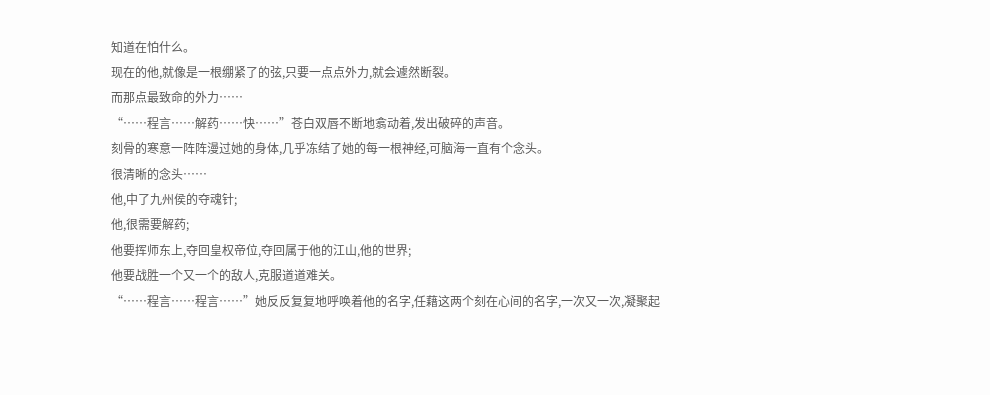知道在怕什么。
现在的他,就像是一根绷紧了的弦,只要一点点外力,就会遽然断裂。
而那点最致命的外力……
“……程言……解药……快……”苍白双唇不断地翕动着,发出破碎的声音。
刻骨的寒意一阵阵漫过她的身体,几乎冻结了她的每一根神经,可脑海一直有个念头。
很清晰的念头……
他,中了九州侯的夺魂针;
他,很需要解药;
他要挥师东上,夺回皇权帝位,夺回属于他的江山,他的世界;
他要战胜一个又一个的敌人,克服道道难关。
“……程言……程言……”她反反复复地呼唤着他的名字,任藉这两个刻在心间的名字,一次又一次,凝聚起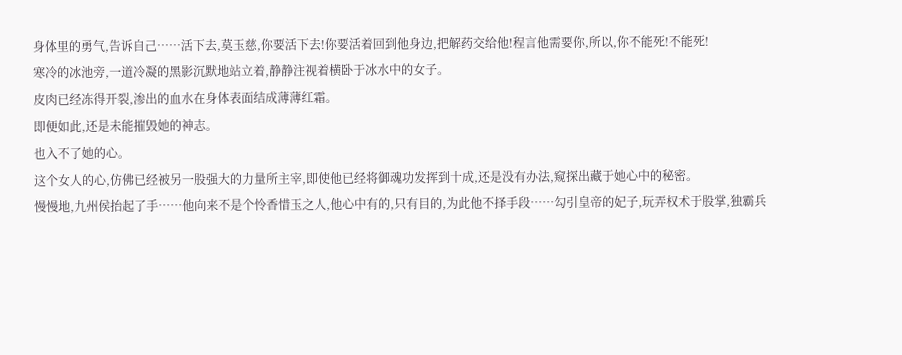身体里的勇气,告诉自己……活下去,莫玉慈,你要活下去!你要活着回到他身边,把解药交给他!程言他需要你,所以,你不能死!不能死!
寒冷的冰池旁,一道冷凝的黑影沉默地站立着,静静注视着横卧于冰水中的女子。
皮肉已经冻得开裂,渗出的血水在身体表面结成薄薄红霜。
即便如此,还是未能摧毁她的神志。
也入不了她的心。
这个女人的心,仿佛已经被另一股强大的力量所主宰,即使他已经将御魂功发挥到十成,还是没有办法,窥探出藏于她心中的秘密。
慢慢地,九州侯抬起了手……他向来不是个怜香惜玉之人,他心中有的,只有目的,为此他不择手段……勾引皇帝的妃子,玩弄权术于股掌,独霸兵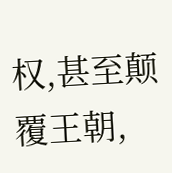权,甚至颠覆王朝,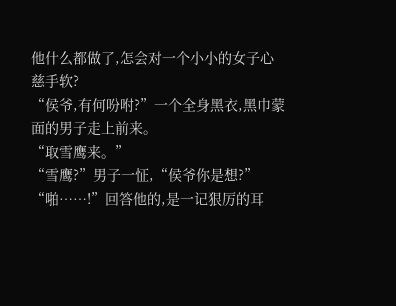他什么都做了,怎会对一个小小的女子心慈手软?
“侯爷,有何吩咐?”一个全身黑衣,黑巾蒙面的男子走上前来。
“取雪鹰来。”
“雪鹰?”男子一怔,“侯爷你是想?”
“啪……!”回答他的,是一记狠厉的耳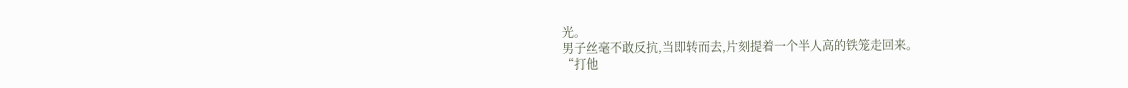光。
男子丝毫不敢反抗,当即转而去,片刻提着一个半人高的铁笼走回来。
“打他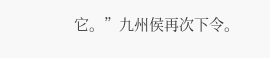它。”九州侯再次下令。